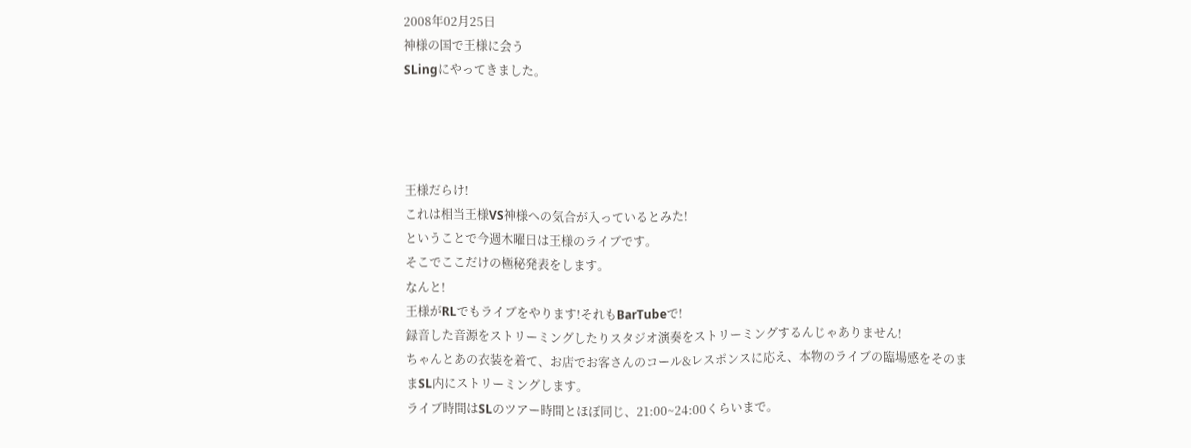2008年02月25日
神様の国で王様に会う
SLingにやってきました。




王様だらけ!
これは相当王様VS神様への気合が入っているとみた!
ということで今週木曜日は王様のライブです。
そこでここだけの極秘発表をします。
なんと!
王様がRLでもライブをやります!それもBarTubeで!
録音した音源をストリーミングしたりスタジオ演奏をストリーミングするんじゃありません!
ちゃんとあの衣装を着て、お店でお客さんのコール&レスポンスに応え、本物のライブの臨場感をそのままSL内にストリーミングします。
ライブ時間はSLのツアー時間とほぼ同じ、21:00~24:00くらいまで。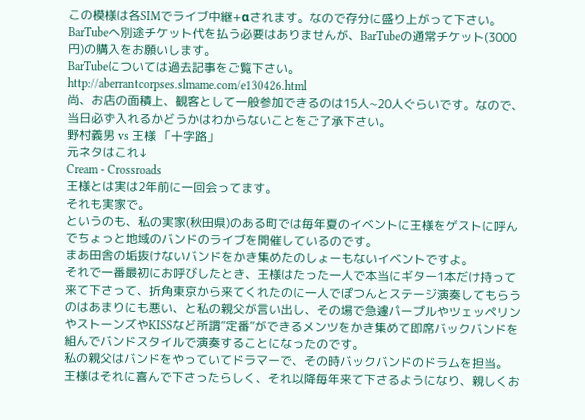この模様は各SIMでライブ中継+αされます。なので存分に盛り上がって下さい。
BarTubeへ別途チケット代を払う必要はありませんが、BarTubeの通常チケット(3000円)の購入をお願いします。
BarTubeについては過去記事をご覧下さい。
http://aberrantcorpses.slmame.com/e130426.html
尚、お店の面積上、観客として一般参加できるのは15人~20人ぐらいです。なので、当日必ず入れるかどうかはわからないことをご了承下さい。
野村義男 vs 王様 「十字路」
元ネタはこれ↓
Cream - Crossroads
王様とは実は2年前に一回会ってます。
それも実家で。
というのも、私の実家(秋田県)のある町では毎年夏のイベントに王様をゲストに呼んでちょっと地域のバンドのライブを開催しているのです。
まあ田舎の垢抜けないバンドをかき集めたのしょーもないイベントですよ。
それで一番最初にお呼びしたとき、王様はたった一人で本当にギター1本だけ持って来て下さって、折角東京から来てくれたのに一人でぽつんとステージ演奏してもらうのはあまりにも悪い、と私の親父が言い出し、その場で急遽パープルやツェッペリンやストーンズやKISSなど所謂”定番”ができるメンツをかき集めて即席バックバンドを組んでバンドスタイルで演奏することになったのです。
私の親父はバンドをやっていてドラマーで、その時バックバンドのドラムを担当。
王様はそれに喜んで下さったらしく、それ以降毎年来て下さるようになり、親しくお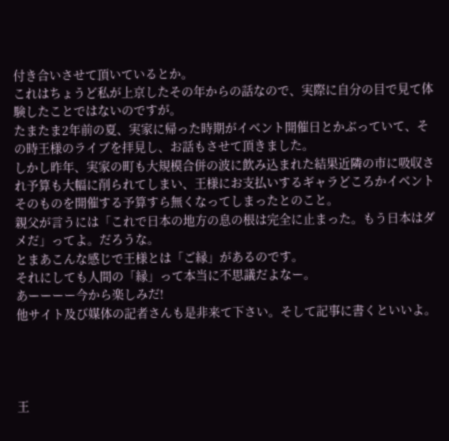付き合いさせて頂いているとか。
これはちょうど私が上京したその年からの話なので、実際に自分の目で見て体験したことではないのですが。
たまたま2年前の夏、実家に帰った時期がイベント開催日とかぶっていて、その時王様のライブを拝見し、お話もさせて頂きました。
しかし昨年、実家の町も大規模合併の波に飲み込まれた結果近隣の市に吸収され予算も大幅に削られてしまい、王様にお支払いするギャラどころかイベントそのものを開催する予算すら無くなってしまったとのこと。
親父が言うには「これで日本の地方の息の根は完全に止まった。もう日本はダメだ」ってよ。だろうな。
とまあこんな感じで王様とは「ご縁」があるのです。
それにしても人間の「縁」って本当に不思議だよなー。
あーーーー今から楽しみだ!
他サイト及び媒体の記者さんも是非来て下さい。そして記事に書くといいよ。




王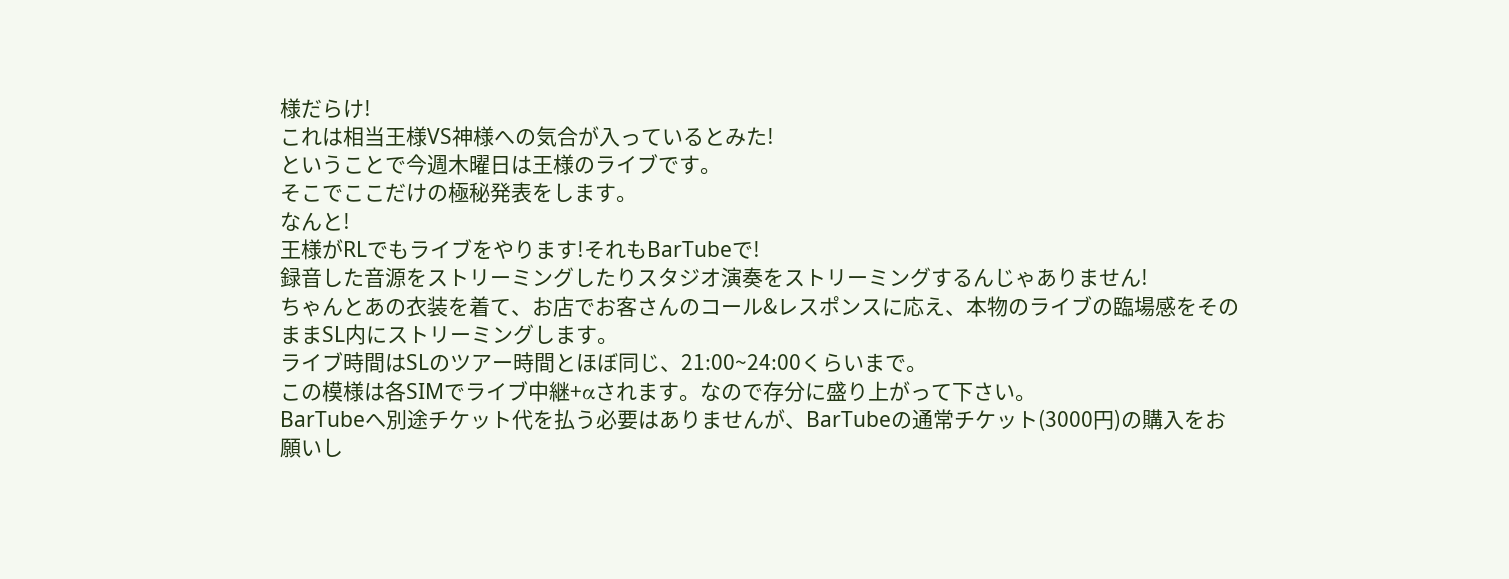様だらけ!
これは相当王様VS神様への気合が入っているとみた!
ということで今週木曜日は王様のライブです。
そこでここだけの極秘発表をします。
なんと!
王様がRLでもライブをやります!それもBarTubeで!
録音した音源をストリーミングしたりスタジオ演奏をストリーミングするんじゃありません!
ちゃんとあの衣装を着て、お店でお客さんのコール&レスポンスに応え、本物のライブの臨場感をそのままSL内にストリーミングします。
ライブ時間はSLのツアー時間とほぼ同じ、21:00~24:00くらいまで。
この模様は各SIMでライブ中継+αされます。なので存分に盛り上がって下さい。
BarTubeへ別途チケット代を払う必要はありませんが、BarTubeの通常チケット(3000円)の購入をお願いし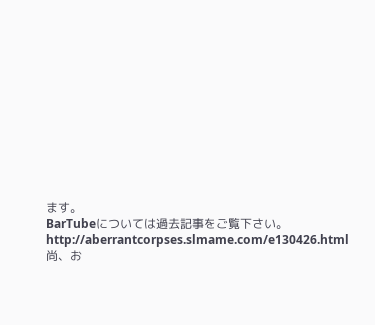ます。
BarTubeについては過去記事をご覧下さい。
http://aberrantcorpses.slmame.com/e130426.html
尚、お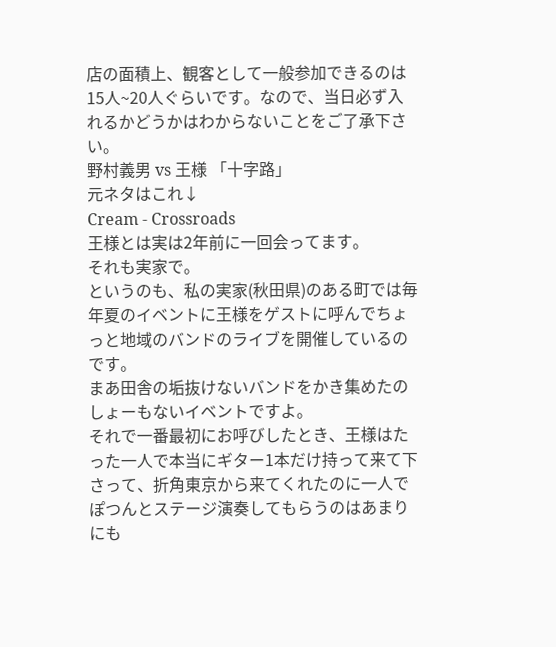店の面積上、観客として一般参加できるのは15人~20人ぐらいです。なので、当日必ず入れるかどうかはわからないことをご了承下さい。
野村義男 vs 王様 「十字路」
元ネタはこれ↓
Cream - Crossroads
王様とは実は2年前に一回会ってます。
それも実家で。
というのも、私の実家(秋田県)のある町では毎年夏のイベントに王様をゲストに呼んでちょっと地域のバンドのライブを開催しているのです。
まあ田舎の垢抜けないバンドをかき集めたのしょーもないイベントですよ。
それで一番最初にお呼びしたとき、王様はたった一人で本当にギター1本だけ持って来て下さって、折角東京から来てくれたのに一人でぽつんとステージ演奏してもらうのはあまりにも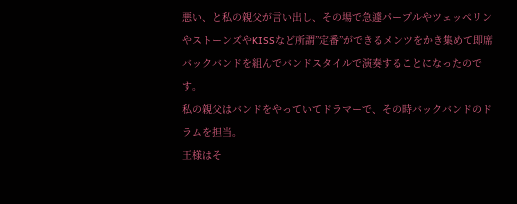悪い、と私の親父が言い出し、その場で急遽パープルやツェッペリンやストーンズやKISSなど所謂”定番”ができるメンツをかき集めて即席バックバンドを組んでバンドスタイルで演奏することになったのです。
私の親父はバンドをやっていてドラマーで、その時バックバンドのドラムを担当。
王様はそ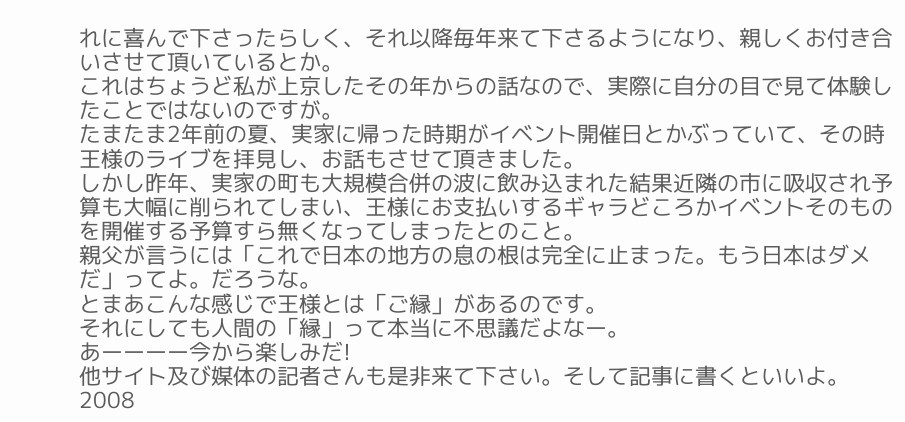れに喜んで下さったらしく、それ以降毎年来て下さるようになり、親しくお付き合いさせて頂いているとか。
これはちょうど私が上京したその年からの話なので、実際に自分の目で見て体験したことではないのですが。
たまたま2年前の夏、実家に帰った時期がイベント開催日とかぶっていて、その時王様のライブを拝見し、お話もさせて頂きました。
しかし昨年、実家の町も大規模合併の波に飲み込まれた結果近隣の市に吸収され予算も大幅に削られてしまい、王様にお支払いするギャラどころかイベントそのものを開催する予算すら無くなってしまったとのこと。
親父が言うには「これで日本の地方の息の根は完全に止まった。もう日本はダメだ」ってよ。だろうな。
とまあこんな感じで王様とは「ご縁」があるのです。
それにしても人間の「縁」って本当に不思議だよなー。
あーーーー今から楽しみだ!
他サイト及び媒体の記者さんも是非来て下さい。そして記事に書くといいよ。
2008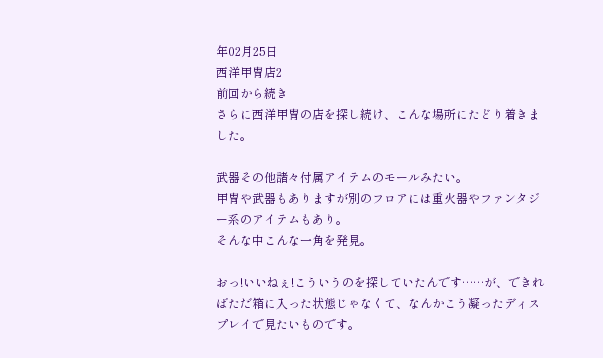年02月25日
西洋甲冑店2
前回から続き
さらに西洋甲冑の店を探し続け、こんな場所にたどり着きました。

武器その他諸々付属アイテムのモールみたい。
甲冑や武器もありますが別のフロアには重火器やファンタジー系のアイテムもあり。
そんな中こんな一角を発見。

おっ!いいねぇ!こういうのを探していたんです……が、できればただ箱に入った状態じゃなくて、なんかこう凝ったディスプレイで見たいものです。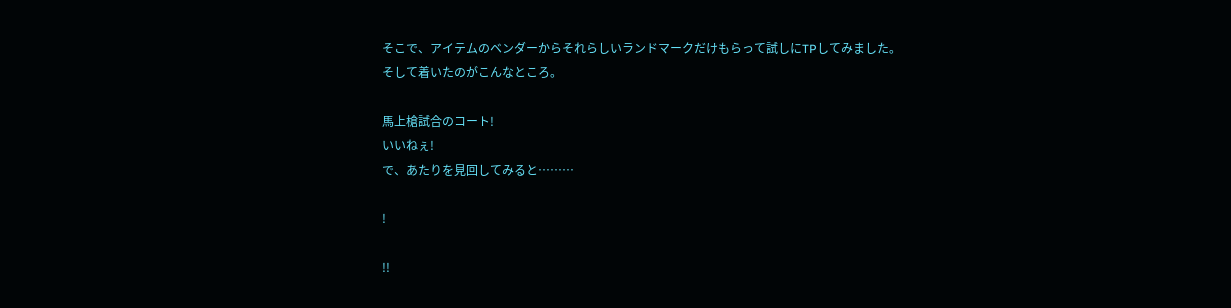そこで、アイテムのベンダーからそれらしいランドマークだけもらって試しにTPしてみました。
そして着いたのがこんなところ。

馬上槍試合のコート!
いいねぇ!
で、あたりを見回してみると………

!

!!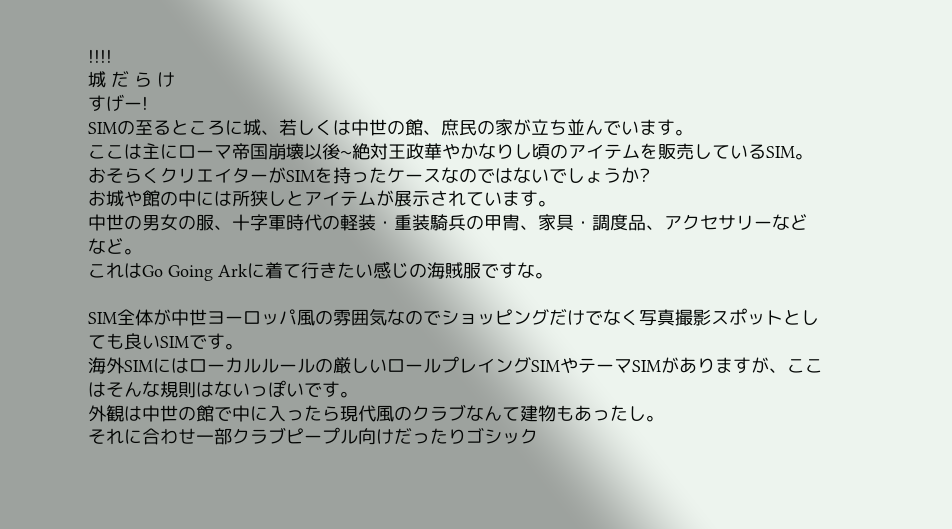!!!!
城 だ ら け
すげー!
SIMの至るところに城、若しくは中世の館、庶民の家が立ち並んでいます。
ここは主にローマ帝国崩壊以後~絶対王政華やかなりし頃のアイテムを販売しているSIM。
おそらくクリエイターがSIMを持ったケースなのではないでしょうか?
お城や館の中には所狭しとアイテムが展示されています。
中世の男女の服、十字軍時代の軽装・重装騎兵の甲冑、家具・調度品、アクセサリーなどなど。
これはGo Going Arkに着て行きたい感じの海賊服ですな。

SIM全体が中世ヨーロッパ風の雰囲気なのでショッピングだけでなく写真撮影スポットとしても良いSIMです。
海外SIMにはローカルルールの厳しいロールプレイングSIMやテーマSIMがありますが、ここはそんな規則はないっぽいです。
外観は中世の館で中に入ったら現代風のクラブなんて建物もあったし。
それに合わせ一部クラブピープル向けだったりゴシック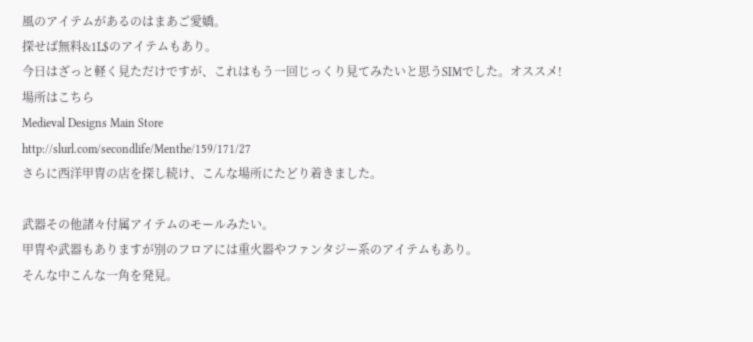風のアイテムがあるのはまあご愛嬌。
探せば無料&1L$のアイテムもあり。
今日はざっと軽く見ただけですが、これはもう一回じっくり見てみたいと思うSIMでした。オススメ!
場所はこちら
Medieval Designs Main Store
http://slurl.com/secondlife/Menthe/159/171/27
さらに西洋甲冑の店を探し続け、こんな場所にたどり着きました。

武器その他諸々付属アイテムのモールみたい。
甲冑や武器もありますが別のフロアには重火器やファンタジー系のアイテムもあり。
そんな中こんな一角を発見。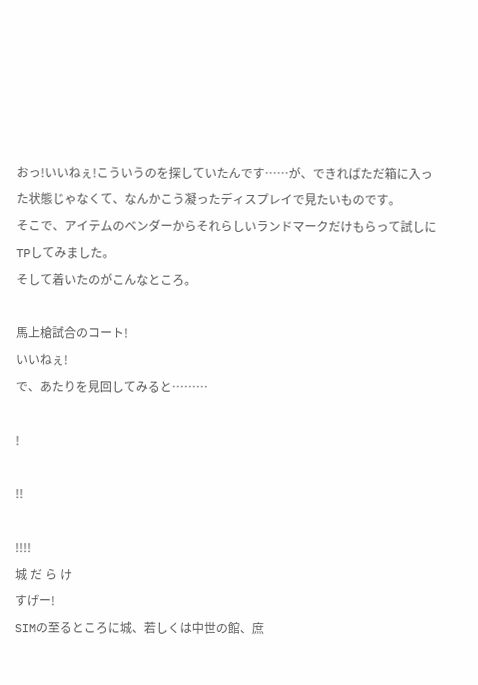おっ!いいねぇ!こういうのを探していたんです……が、できればただ箱に入った状態じゃなくて、なんかこう凝ったディスプレイで見たいものです。
そこで、アイテムのベンダーからそれらしいランドマークだけもらって試しにTPしてみました。
そして着いたのがこんなところ。

馬上槍試合のコート!
いいねぇ!
で、あたりを見回してみると………

!

!!

!!!!
城 だ ら け
すげー!
SIMの至るところに城、若しくは中世の館、庶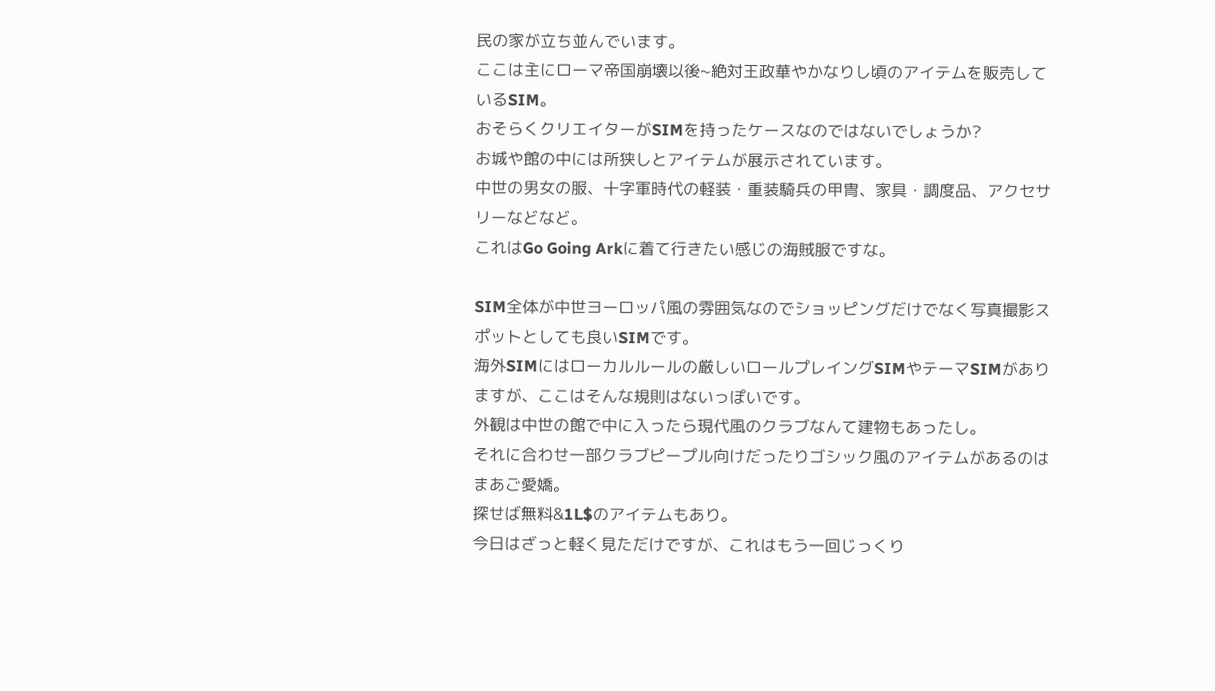民の家が立ち並んでいます。
ここは主にローマ帝国崩壊以後~絶対王政華やかなりし頃のアイテムを販売しているSIM。
おそらくクリエイターがSIMを持ったケースなのではないでしょうか?
お城や館の中には所狭しとアイテムが展示されています。
中世の男女の服、十字軍時代の軽装・重装騎兵の甲冑、家具・調度品、アクセサリーなどなど。
これはGo Going Arkに着て行きたい感じの海賊服ですな。

SIM全体が中世ヨーロッパ風の雰囲気なのでショッピングだけでなく写真撮影スポットとしても良いSIMです。
海外SIMにはローカルルールの厳しいロールプレイングSIMやテーマSIMがありますが、ここはそんな規則はないっぽいです。
外観は中世の館で中に入ったら現代風のクラブなんて建物もあったし。
それに合わせ一部クラブピープル向けだったりゴシック風のアイテムがあるのはまあご愛嬌。
探せば無料&1L$のアイテムもあり。
今日はざっと軽く見ただけですが、これはもう一回じっくり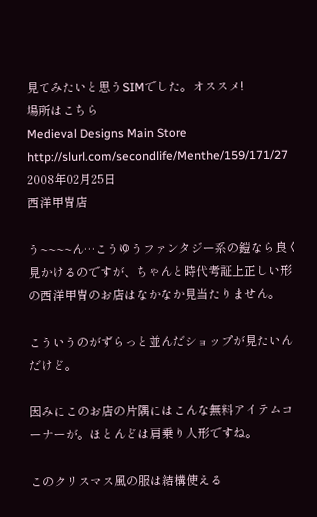見てみたいと思うSIMでした。オススメ!
場所はこちら
Medieval Designs Main Store
http://slurl.com/secondlife/Menthe/159/171/27
2008年02月25日
西洋甲冑店

う~~~~ん…こうゆうファンタジー系の鎧なら良く見かけるのですが、ちゃんと時代考証上正しい形の西洋甲冑のお店はなかなか見当たりません。

こういうのがずらっと並んだショップが見たいんだけど。

因みにこのお店の片隅にはこんな無料アイテムコーナーが。ほとんどは肩乗り人形ですね。

このクリスマス風の服は結構使える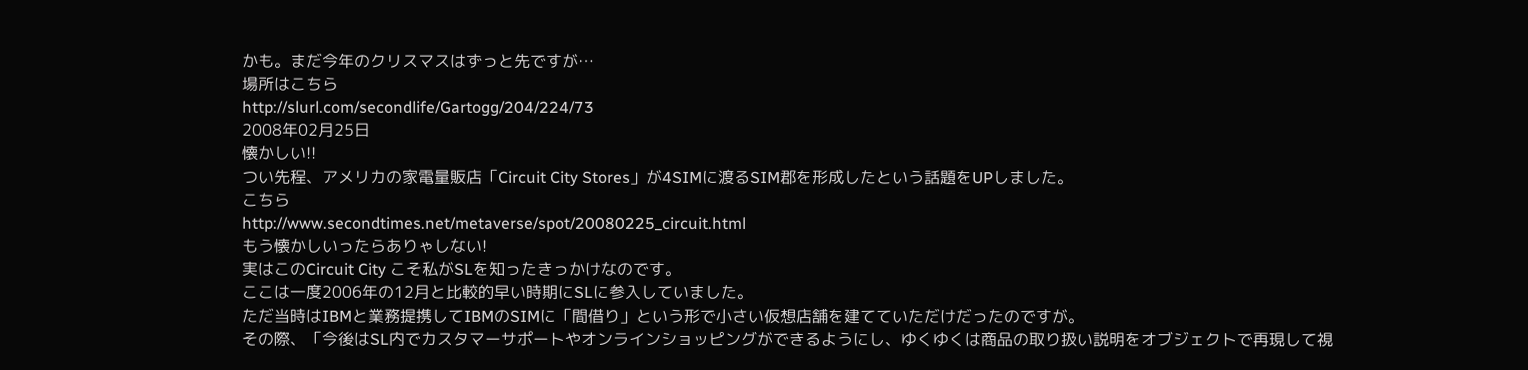かも。まだ今年のクリスマスはずっと先ですが…
場所はこちら
http://slurl.com/secondlife/Gartogg/204/224/73
2008年02月25日
懐かしい!!
つい先程、アメリカの家電量販店「Circuit City Stores」が4SIMに渡るSIM郡を形成したという話題をUPしました。
こちら
http://www.secondtimes.net/metaverse/spot/20080225_circuit.html
もう懐かしいったらありゃしない!
実はこのCircuit City こそ私がSLを知ったきっかけなのです。
ここは一度2006年の12月と比較的早い時期にSLに参入していました。
ただ当時はIBMと業務提携してIBMのSIMに「間借り」という形で小さい仮想店舗を建てていただけだったのですが。
その際、「今後はSL内でカスタマーサポートやオンラインショッピングができるようにし、ゆくゆくは商品の取り扱い説明をオブジェクトで再現して視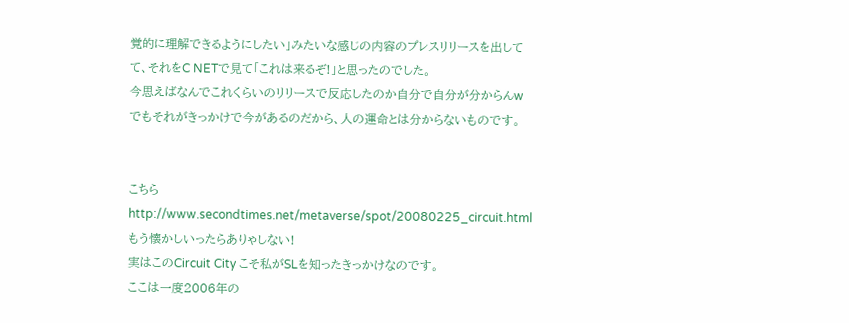覚的に理解できるようにしたい」みたいな感じの内容のプレスリリースを出してて、それをC NETで見て「これは来るぞ!」と思ったのでした。
今思えばなんでこれくらいのリリースで反応したのか自分で自分が分からんw
でもそれがきっかけで今があるのだから、人の運命とは分からないものです。


こちら
http://www.secondtimes.net/metaverse/spot/20080225_circuit.html
もう懐かしいったらありゃしない!
実はこのCircuit City こそ私がSLを知ったきっかけなのです。
ここは一度2006年の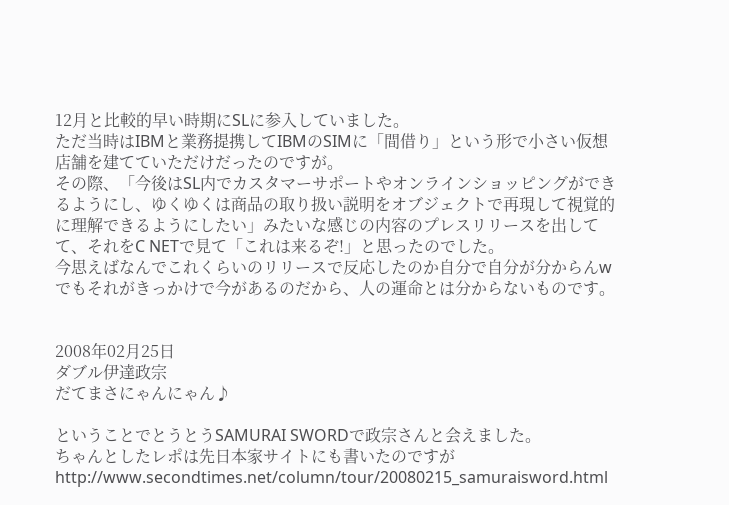12月と比較的早い時期にSLに参入していました。
ただ当時はIBMと業務提携してIBMのSIMに「間借り」という形で小さい仮想店舗を建てていただけだったのですが。
その際、「今後はSL内でカスタマーサポートやオンラインショッピングができるようにし、ゆくゆくは商品の取り扱い説明をオブジェクトで再現して視覚的に理解できるようにしたい」みたいな感じの内容のプレスリリースを出してて、それをC NETで見て「これは来るぞ!」と思ったのでした。
今思えばなんでこれくらいのリリースで反応したのか自分で自分が分からんw
でもそれがきっかけで今があるのだから、人の運命とは分からないものです。


2008年02月25日
ダブル伊達政宗
だてまさにゃんにゃん♪

ということでとうとうSAMURAI SWORDで政宗さんと会えました。
ちゃんとしたレポは先日本家サイトにも書いたのですが
http://www.secondtimes.net/column/tour/20080215_samuraisword.html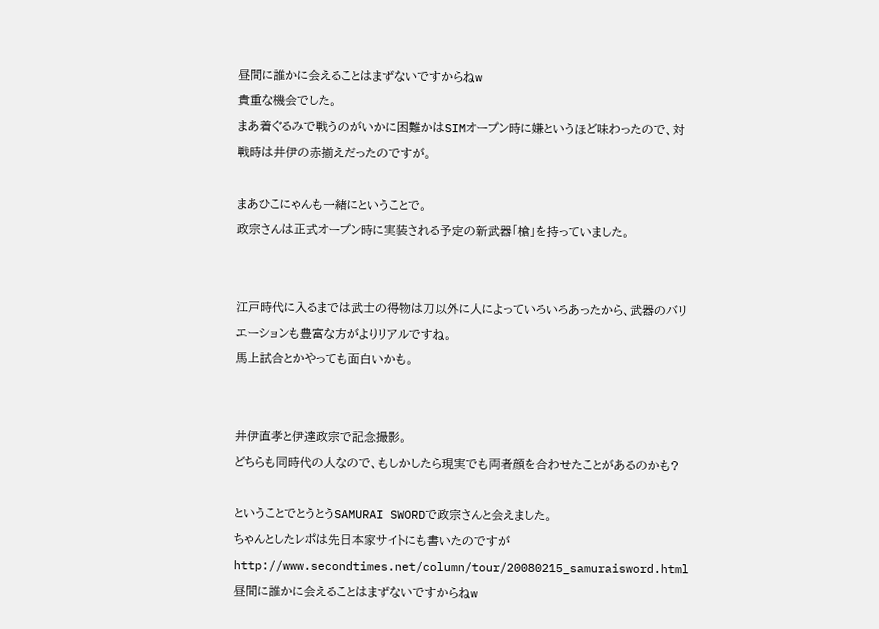昼間に誰かに会えることはまずないですからねw
貴重な機会でした。
まあ着ぐるみで戦うのがいかに困難かはSIMオープン時に嫌というほど味わったので、対戦時は井伊の赤揃えだったのですが。

まあひこにゃんも一緒にということで。
政宗さんは正式オープン時に実装される予定の新武器「槍」を持っていました。


江戸時代に入るまでは武士の得物は刀以外に人によっていろいろあったから、武器のバリエーションも豊富な方がよりリアルですね。
馬上試合とかやっても面白いかも。


井伊直孝と伊達政宗で記念撮影。
どちらも同時代の人なので、もしかしたら現実でも両者顔を合わせたことがあるのかも?

ということでとうとうSAMURAI SWORDで政宗さんと会えました。
ちゃんとしたレポは先日本家サイトにも書いたのですが
http://www.secondtimes.net/column/tour/20080215_samuraisword.html
昼間に誰かに会えることはまずないですからねw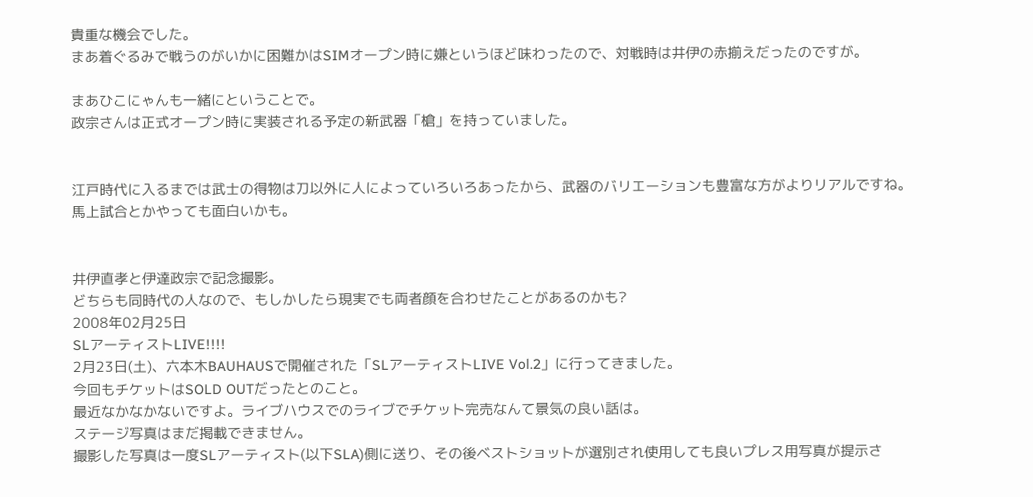貴重な機会でした。
まあ着ぐるみで戦うのがいかに困難かはSIMオープン時に嫌というほど味わったので、対戦時は井伊の赤揃えだったのですが。

まあひこにゃんも一緒にということで。
政宗さんは正式オープン時に実装される予定の新武器「槍」を持っていました。


江戸時代に入るまでは武士の得物は刀以外に人によっていろいろあったから、武器のバリエーションも豊富な方がよりリアルですね。
馬上試合とかやっても面白いかも。


井伊直孝と伊達政宗で記念撮影。
どちらも同時代の人なので、もしかしたら現実でも両者顔を合わせたことがあるのかも?
2008年02月25日
SLアーティストLIVE!!!!
2月23日(土)、六本木BAUHAUSで開催された「SLアーティストLIVE Vol.2」に行ってきました。
今回もチケットはSOLD OUTだったとのこと。
最近なかなかないですよ。ライブハウスでのライブでチケット完売なんて景気の良い話は。
ステージ写真はまだ掲載できません。
撮影した写真は一度SLアーティスト(以下SLA)側に送り、その後ベストショットが選別され使用しても良いプレス用写真が提示さ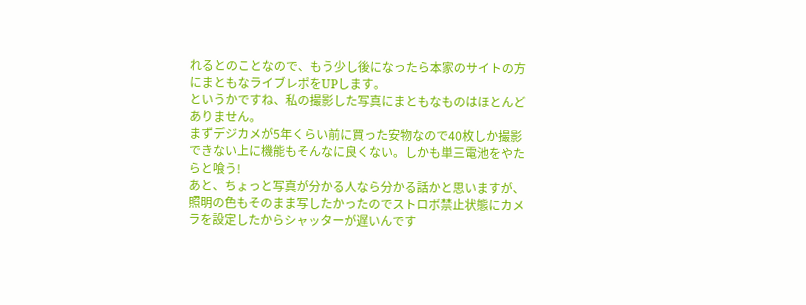れるとのことなので、もう少し後になったら本家のサイトの方にまともなライブレポをUPします。
というかですね、私の撮影した写真にまともなものはほとんどありません。
まずデジカメが5年くらい前に買った安物なので40枚しか撮影できない上に機能もそんなに良くない。しかも単三電池をやたらと喰う!
あと、ちょっと写真が分かる人なら分かる話かと思いますが、照明の色もそのまま写したかったのでストロボ禁止状態にカメラを設定したからシャッターが遅いんです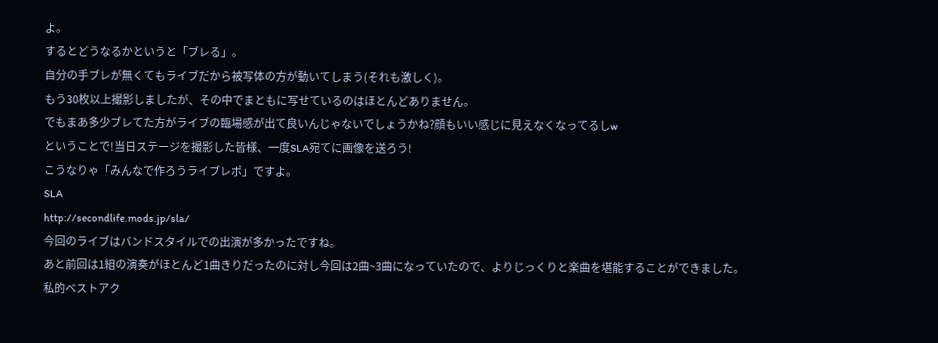よ。
するとどうなるかというと「ブレる」。
自分の手ブレが無くてもライブだから被写体の方が動いてしまう(それも激しく)。
もう30枚以上撮影しましたが、その中でまともに写せているのはほとんどありません。
でもまあ多少ブレてた方がライブの臨場感が出て良いんじゃないでしょうかね?顔もいい感じに見えなくなってるしw
ということで!当日ステージを撮影した皆様、一度SLA宛てに画像を送ろう!
こうなりゃ「みんなで作ろうライブレポ」ですよ。
SLA
http://secondlife.mods.jp/sla/
今回のライブはバンドスタイルでの出演が多かったですね。
あと前回は1組の演奏がほとんど1曲きりだったのに対し今回は2曲~3曲になっていたので、よりじっくりと楽曲を堪能することができました。
私的ベストアク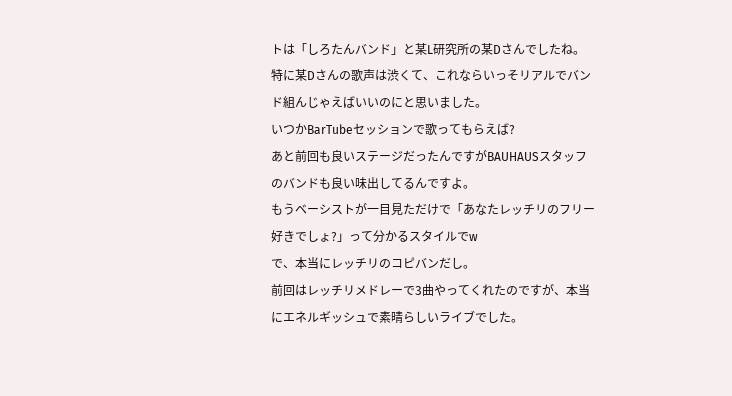トは「しろたんバンド」と某L研究所の某Dさんでしたね。特に某Dさんの歌声は渋くて、これならいっそリアルでバンド組んじゃえばいいのにと思いました。
いつかBarTubeセッションで歌ってもらえば?
あと前回も良いステージだったんですがBAUHAUSスタッフのバンドも良い味出してるんですよ。
もうベーシストが一目見ただけで「あなたレッチリのフリー好きでしょ?」って分かるスタイルでw
で、本当にレッチリのコピバンだし。
前回はレッチリメドレーで3曲やってくれたのですが、本当にエネルギッシュで素晴らしいライブでした。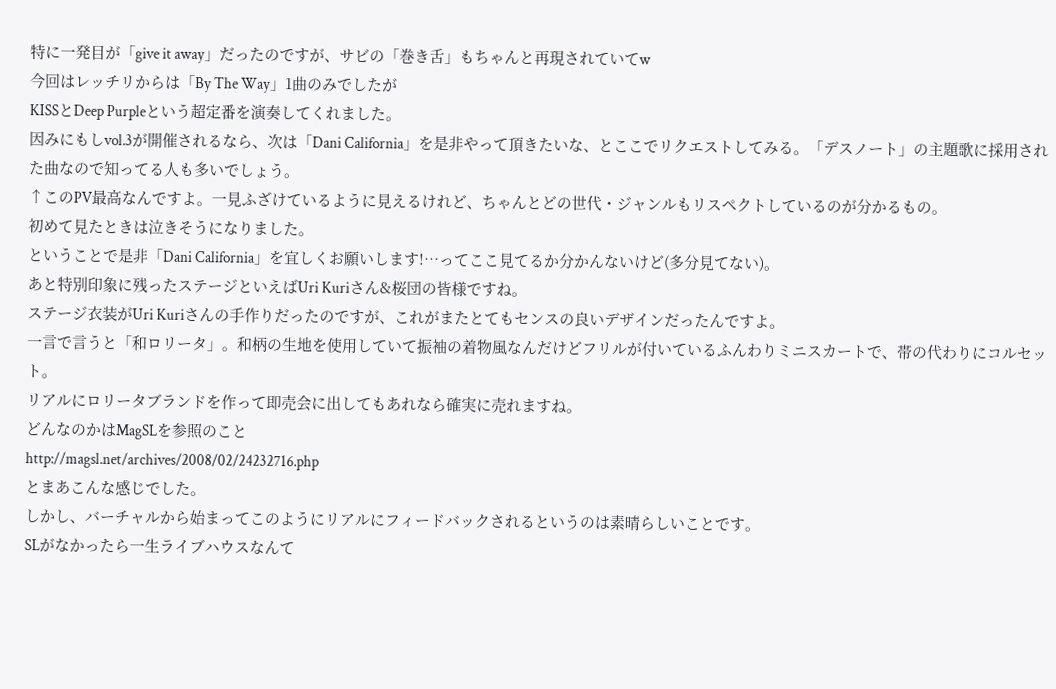特に一発目が「give it away」だったのですが、サビの「巻き舌」もちゃんと再現されていてw
今回はレッチリからは「By The Way」1曲のみでしたが
KISSとDeep Purpleという超定番を演奏してくれました。
因みにもしvol.3が開催されるなら、次は「Dani California」を是非やって頂きたいな、とここでリクエストしてみる。「デスノート」の主題歌に採用された曲なので知ってる人も多いでしょう。
↑このPV最高なんですよ。一見ふざけているように見えるけれど、ちゃんとどの世代・ジャンルもリスペクトしているのが分かるもの。
初めて見たときは泣きそうになりました。
ということで是非「Dani California」を宜しくお願いします!…ってここ見てるか分かんないけど(多分見てない)。
あと特別印象に残ったステージといえばUri Kuriさん&桜団の皆様ですね。
ステージ衣装がUri Kuriさんの手作りだったのですが、これがまたとてもセンスの良いデザインだったんですよ。
一言で言うと「和ロリータ」。和柄の生地を使用していて振袖の着物風なんだけどフリルが付いているふんわりミニスカートで、帯の代わりにコルセット。
リアルにロリータブランドを作って即売会に出してもあれなら確実に売れますね。
どんなのかはMagSLを参照のこと
http://magsl.net/archives/2008/02/24232716.php
とまあこんな感じでした。
しかし、バーチャルから始まってこのようにリアルにフィードバックされるというのは素晴らしいことです。
SLがなかったら一生ライブハウスなんて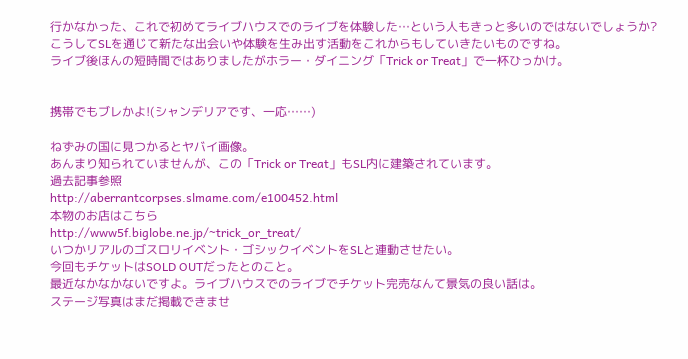行かなかった、これで初めてライブハウスでのライブを体験した…という人もきっと多いのではないでしょうか?
こうしてSLを通じて新たな出会いや体験を生み出す活動をこれからもしていきたいものですね。
ライブ後ほんの短時間ではありましたがホラー・ダイニング「Trick or Treat」で一杯ひっかけ。


携帯でもブレかよ!(シャンデリアです、一応……)

ねずみの国に見つかるとヤバイ画像。
あんまり知られていませんが、この「Trick or Treat」もSL内に建築されています。
過去記事参照
http://aberrantcorpses.slmame.com/e100452.html
本物のお店はこちら
http://www5f.biglobe.ne.jp/~trick_or_treat/
いつかリアルのゴスロリイベント・ゴシックイベントをSLと連動させたい。
今回もチケットはSOLD OUTだったとのこと。
最近なかなかないですよ。ライブハウスでのライブでチケット完売なんて景気の良い話は。
ステージ写真はまだ掲載できませ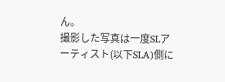ん。
撮影した写真は一度SLアーティスト(以下SLA)側に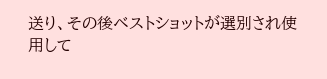送り、その後ベストショットが選別され使用して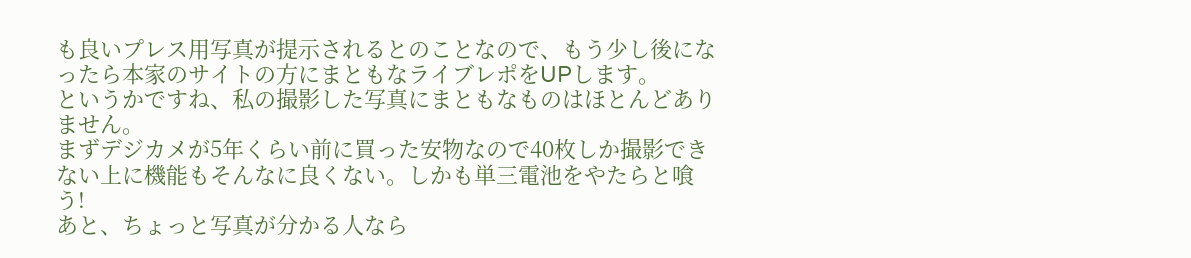も良いプレス用写真が提示されるとのことなので、もう少し後になったら本家のサイトの方にまともなライブレポをUPします。
というかですね、私の撮影した写真にまともなものはほとんどありません。
まずデジカメが5年くらい前に買った安物なので40枚しか撮影できない上に機能もそんなに良くない。しかも単三電池をやたらと喰う!
あと、ちょっと写真が分かる人なら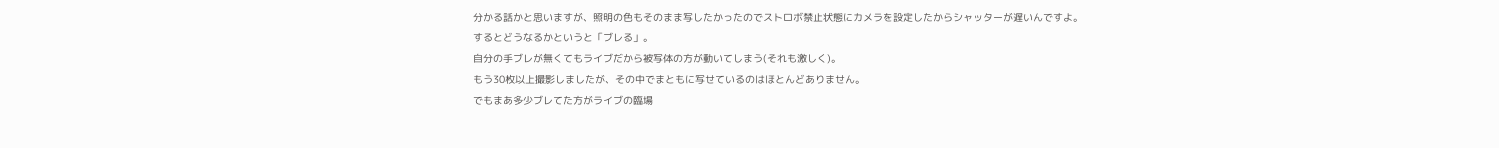分かる話かと思いますが、照明の色もそのまま写したかったのでストロボ禁止状態にカメラを設定したからシャッターが遅いんですよ。
するとどうなるかというと「ブレる」。
自分の手ブレが無くてもライブだから被写体の方が動いてしまう(それも激しく)。
もう30枚以上撮影しましたが、その中でまともに写せているのはほとんどありません。
でもまあ多少ブレてた方がライブの臨場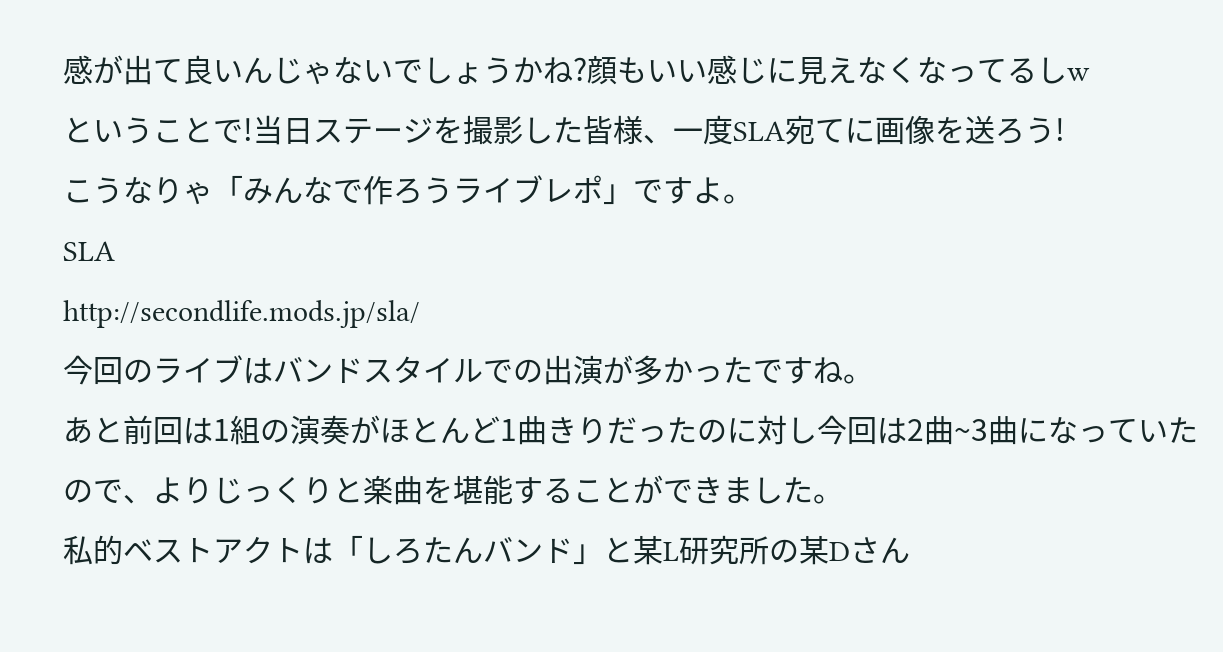感が出て良いんじゃないでしょうかね?顔もいい感じに見えなくなってるしw
ということで!当日ステージを撮影した皆様、一度SLA宛てに画像を送ろう!
こうなりゃ「みんなで作ろうライブレポ」ですよ。
SLA
http://secondlife.mods.jp/sla/
今回のライブはバンドスタイルでの出演が多かったですね。
あと前回は1組の演奏がほとんど1曲きりだったのに対し今回は2曲~3曲になっていたので、よりじっくりと楽曲を堪能することができました。
私的ベストアクトは「しろたんバンド」と某L研究所の某Dさん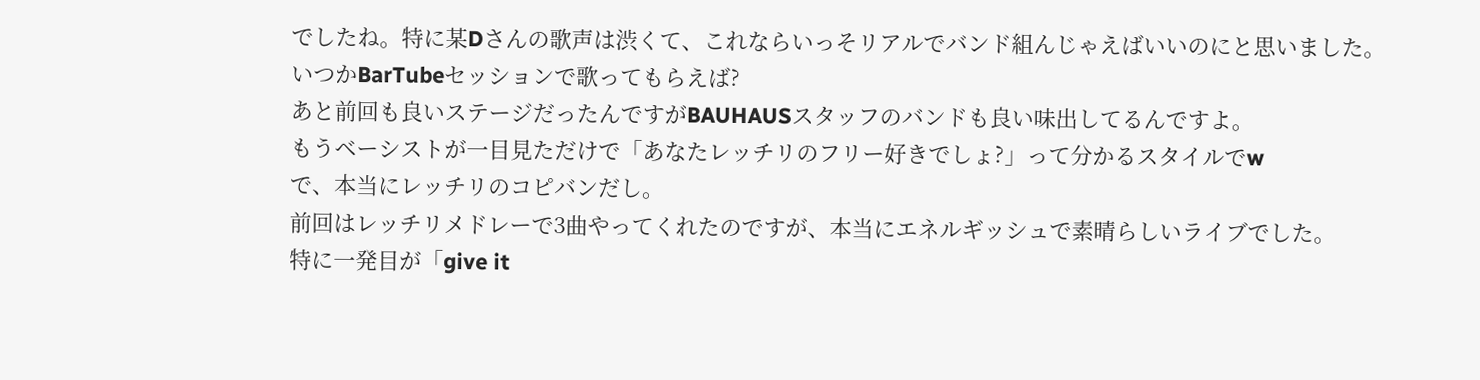でしたね。特に某Dさんの歌声は渋くて、これならいっそリアルでバンド組んじゃえばいいのにと思いました。
いつかBarTubeセッションで歌ってもらえば?
あと前回も良いステージだったんですがBAUHAUSスタッフのバンドも良い味出してるんですよ。
もうベーシストが一目見ただけで「あなたレッチリのフリー好きでしょ?」って分かるスタイルでw
で、本当にレッチリのコピバンだし。
前回はレッチリメドレーで3曲やってくれたのですが、本当にエネルギッシュで素晴らしいライブでした。
特に一発目が「give it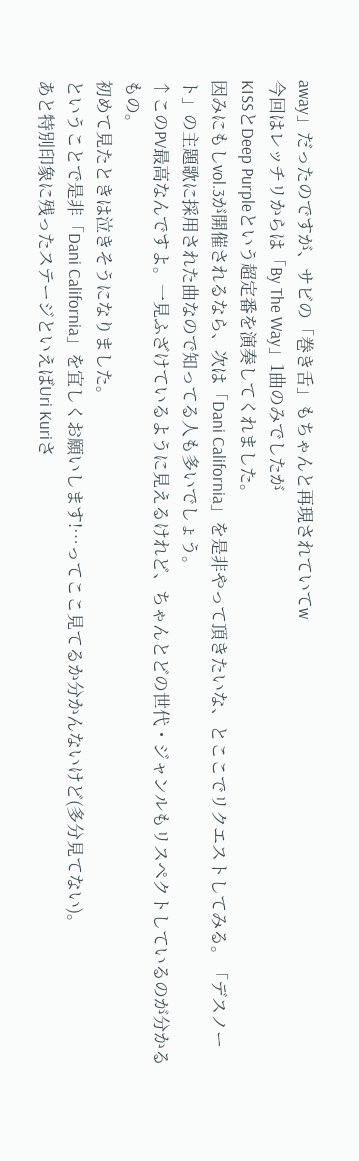away」だったのですが、サビの「巻き舌」もちゃんと再現されていてw
今回はレッチリからは「By The Way」1曲のみでしたが
KISSとDeep Purpleという超定番を演奏してくれました。
因みにもしvol.3が開催されるなら、次は「Dani California」を是非やって頂きたいな、とここでリクエストしてみる。「デスノート」の主題歌に採用された曲なので知ってる人も多いでしょう。
↑このPV最高なんですよ。一見ふざけているように見えるけれど、ちゃんとどの世代・ジャンルもリスペクトしているのが分かるもの。
初めて見たときは泣きそうになりました。
ということで是非「Dani California」を宜しくお願いします!…ってここ見てるか分かんないけど(多分見てない)。
あと特別印象に残ったステージといえばUri Kuriさ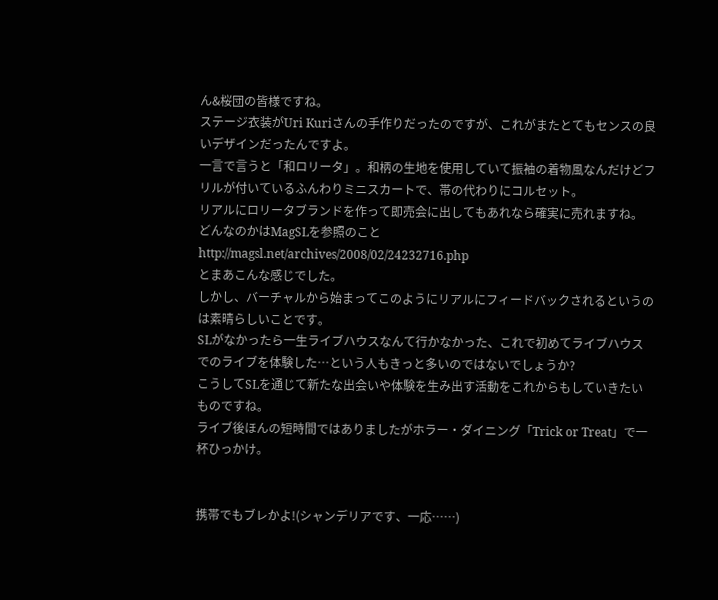ん&桜団の皆様ですね。
ステージ衣装がUri Kuriさんの手作りだったのですが、これがまたとてもセンスの良いデザインだったんですよ。
一言で言うと「和ロリータ」。和柄の生地を使用していて振袖の着物風なんだけどフリルが付いているふんわりミニスカートで、帯の代わりにコルセット。
リアルにロリータブランドを作って即売会に出してもあれなら確実に売れますね。
どんなのかはMagSLを参照のこと
http://magsl.net/archives/2008/02/24232716.php
とまあこんな感じでした。
しかし、バーチャルから始まってこのようにリアルにフィードバックされるというのは素晴らしいことです。
SLがなかったら一生ライブハウスなんて行かなかった、これで初めてライブハウスでのライブを体験した…という人もきっと多いのではないでしょうか?
こうしてSLを通じて新たな出会いや体験を生み出す活動をこれからもしていきたいものですね。
ライブ後ほんの短時間ではありましたがホラー・ダイニング「Trick or Treat」で一杯ひっかけ。


携帯でもブレかよ!(シャンデリアです、一応……)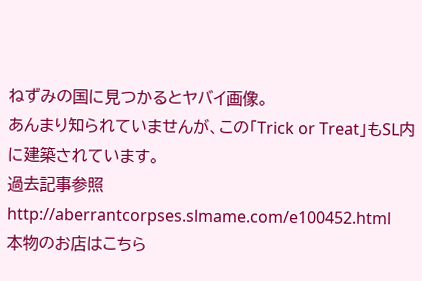ねずみの国に見つかるとヤバイ画像。
あんまり知られていませんが、この「Trick or Treat」もSL内に建築されています。
過去記事参照
http://aberrantcorpses.slmame.com/e100452.html
本物のお店はこちら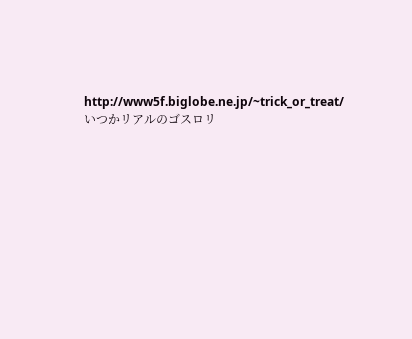http://www5f.biglobe.ne.jp/~trick_or_treat/
いつかリアルのゴスロリ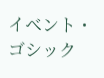イベント・ゴシック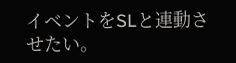イベントをSLと連動させたい。